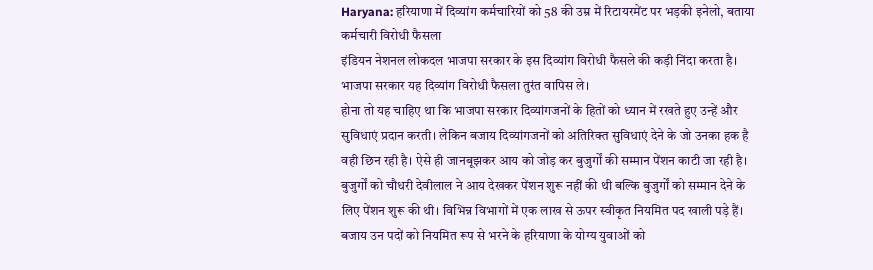Haryana: हरियाणा में दिव्यांग कर्मचारियों को 58 की उम्र में रिटायरमेंट पर भड़की इनेलो, बताया कर्मचारी विरोधी फैसला
इंडियन नेशनल लोकदल भाजपा सरकार के इस दिव्यांग विरोधी फैसले की कड़ी निंदा करता है। भाजपा सरकार यह दिव्यांग विरोधी फैसला तुरंत वापिस ले।
होना तो यह चाहिए था कि भाजपा सरकार दिव्यांगजनों के हितों को ध्यान में रखते हुए उन्हें और सुविधाएं प्रदान करती। लेकिन बजाय दिव्यांगजनों को अतिरिक्त सुविधाएं देने के जो उनका हक है वही छिन रही है। ऐसे ही जानबूझकर आय को जोड़ कर बुजुर्गों की सम्मान पेंशन काटी जा रही है।
बुजुर्गों को चौधरी देवीलाल ने आय देखकर पेंशन शुरू नहीं की थी बल्कि बुजुर्गों को सम्मान देने के लिए पेंशन शुरू की थी। विभिन्न विभागों में एक लाख से ऊपर स्वीकृत नियमित पद खाली पड़े हैं। बजाय उन पदों को नियमित रूप से भरने के हरियाणा के योग्य युवाओं को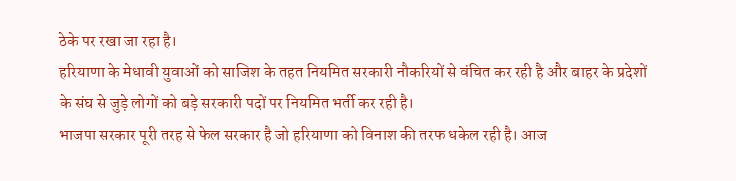ठेके पर रखा जा रहा है।
हरियाणा के मेधावी युवाओं को साजिश के तहत नियमित सरकारी नौकरियों से वंचित कर रही है और बाहर के प्रदेशों के संघ से जुड़े लोगों को बड़े सरकारी पदों पर नियमित भर्ती कर रही है।
भाजपा सरकार पूरी तरह से फेल सरकार है जो हरियाणा को विनाश की तरफ धकेल रही है। आज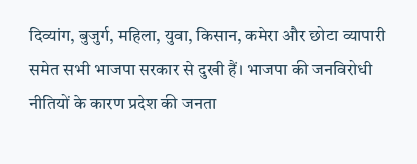दिव्यांग, बुजुर्ग, महिला, युवा, किसान, कमेरा और छोटा व्यापारी समेत सभी भाजपा सरकार से दुखी हैं। भाजपा की जनविरोधी नीतियों के कारण प्रदेश की जनता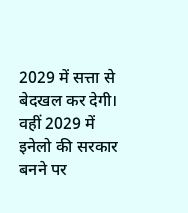2029 में सत्ता से बेदखल कर देगी। वहीं 2029 में इनेलो की सरकार बनने पर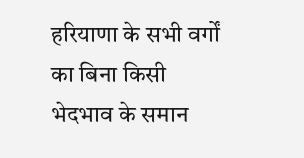हरियाणा के सभी वर्गों का बिना किसी भेदभाव के समान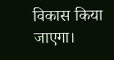विकास किया जाएगा।